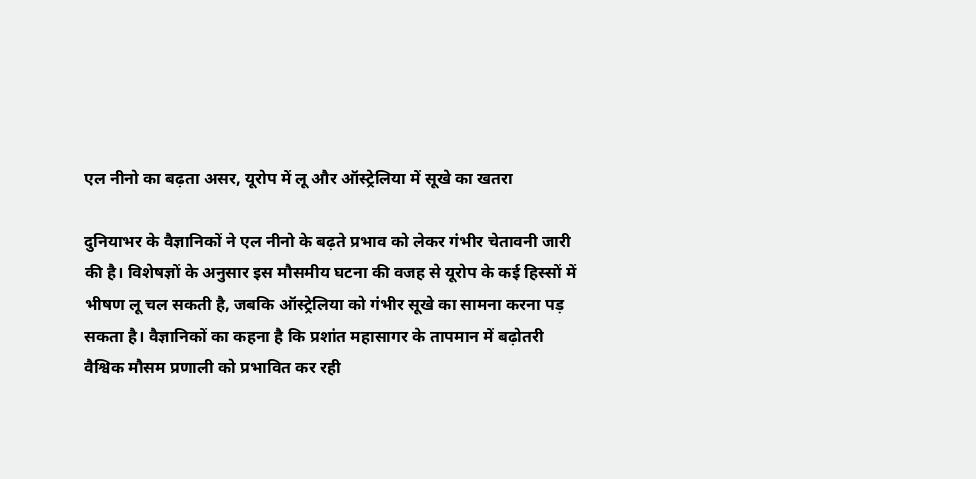एल नीनो का बढ़ता असर, यूरोप में लू और ऑस्ट्रेलिया में सूखे का खतरा

दुनियाभर के वैज्ञानिकों ने एल नीनो के बढ़ते प्रभाव को लेकर गंभीर चेतावनी जारी की है। विशेषज्ञों के अनुसार इस मौसमीय घटना की वजह से यूरोप के कई हिस्सों में भीषण लू चल सकती है, जबकि ऑस्ट्रेलिया को गंभीर सूखे का सामना करना पड़ सकता है। वैज्ञानिकों का कहना है कि प्रशांत महासागर के तापमान में बढ़ोतरी वैश्विक मौसम प्रणाली को प्रभावित कर रही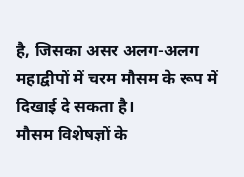है, जिसका असर अलग-अलग महाद्वीपों में चरम मौसम के रूप में दिखाई दे सकता है।
मौसम विशेषज्ञों के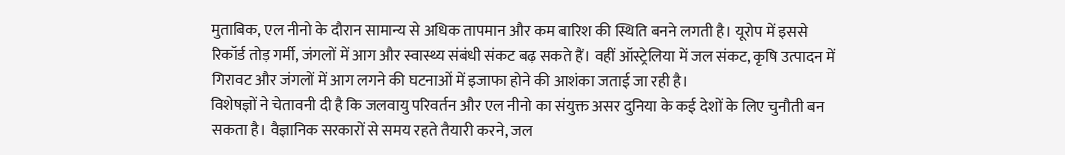मुताबिक, एल नीनो के दौरान सामान्य से अधिक तापमान और कम बारिश की स्थिति बनने लगती है। यूरोप में इससे रिकॉर्ड तोड़ गर्मी, जंगलों में आग और स्वास्थ्य संबंधी संकट बढ़ सकते हैं। वहीं ऑस्ट्रेलिया में जल संकट, कृषि उत्पादन में गिरावट और जंगलों में आग लगने की घटनाओं में इजाफा होने की आशंका जताई जा रही है।
विशेषज्ञों ने चेतावनी दी है कि जलवायु परिवर्तन और एल नीनो का संयुक्त असर दुनिया के कई देशों के लिए चुनौती बन सकता है। वैज्ञानिक सरकारों से समय रहते तैयारी करने, जल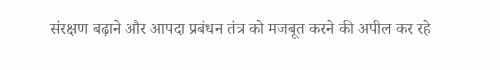संरक्षण बढ़ाने और आपदा प्रबंधन तंत्र को मजबूत करने की अपील कर रहे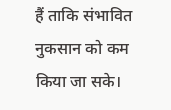हैं ताकि संभावित नुकसान को कम किया जा सके।